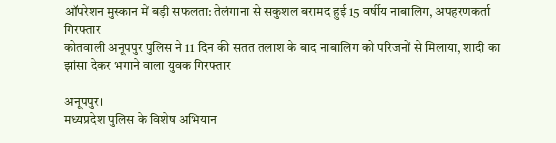ऑपरेशन मुस्कान में बड़ी सफलता: तेलंगाना से सकुशल बरामद हुई 15 वर्षीय नाबालिग, अपहरणकर्ता गिरफ्तार
कोतवाली अनूपपुर पुलिस ने 11 दिन की सतत तलाश के बाद नाबालिग को परिजनों से मिलाया, शादी का झांसा देकर भगाने वाला युवक गिरफ्तार

अनूपपुर।
मध्यप्रदेश पुलिस के विशेष अभियान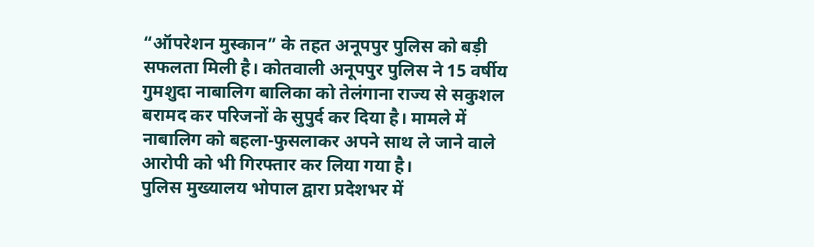“ऑपरेशन मुस्कान” के तहत अनूपपुर पुलिस को बड़ी सफलता मिली है। कोतवाली अनूपपुर पुलिस ने 15 वर्षीय गुमशुदा नाबालिग बालिका को तेलंगाना राज्य से सकुशल बरामद कर परिजनों के सुपुर्द कर दिया है। मामले में नाबालिग को बहला-फुसलाकर अपने साथ ले जाने वाले आरोपी को भी गिरफ्तार कर लिया गया है।
पुलिस मुख्यालय भोपाल द्वारा प्रदेशभर में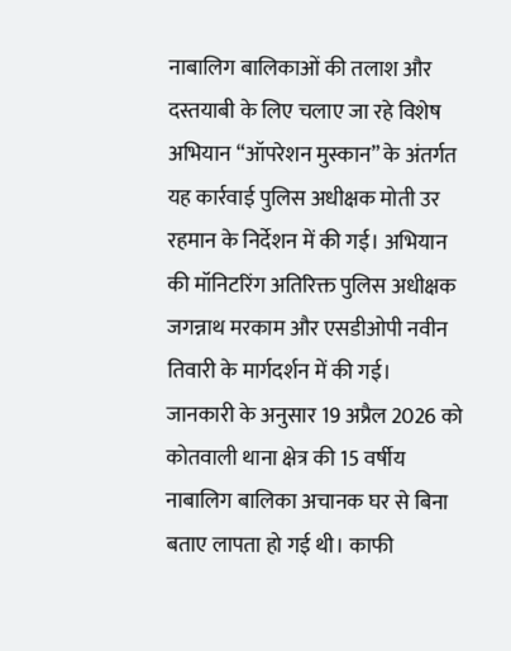नाबालिग बालिकाओं की तलाश और दस्तयाबी के लिए चलाए जा रहे विशेष अभियान “ऑपरेशन मुस्कान” के अंतर्गत यह कार्रवाई पुलिस अधीक्षक मोती उर रहमान के निर्देशन में की गई। अभियान की मॉनिटरिंग अतिरिक्त पुलिस अधीक्षक जगन्नाथ मरकाम और एसडीओपी नवीन तिवारी के मार्गदर्शन में की गई।
जानकारी के अनुसार 19 अप्रैल 2026 को कोतवाली थाना क्षेत्र की 15 वर्षीय नाबालिग बालिका अचानक घर से बिना बताए लापता हो गई थी। काफी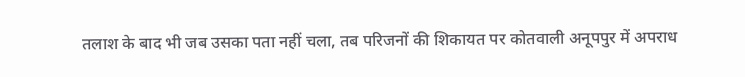तलाश के बाद भी जब उसका पता नहीं चला, तब परिजनों की शिकायत पर कोतवाली अनूपपुर में अपराध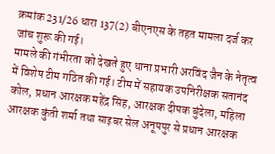क्रमांक 231/26 धारा 137(2) बीएनएस के तहत मामला दर्ज कर जांच शुरू की गई।
मामले की गंभीरता को देखते हुए थाना प्रभारी अरविंद जैन के नेतृत्व में विशेष टीम गठित की गई। टीम में सहायक उपनिरीक्षक सतानंद कोल, प्रधान आरक्षक महेंद्र सिंह, आरक्षक दीपक बुंदेला, महिला आरक्षक कुंती शर्मा तथा साइबर सेल अनूपपुर से प्रधान आरक्षक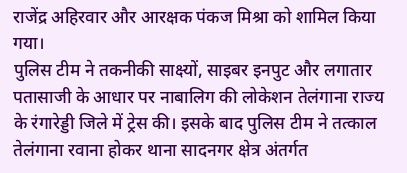राजेंद्र अहिरवार और आरक्षक पंकज मिश्रा को शामिल किया गया।
पुलिस टीम ने तकनीकी साक्ष्यों, साइबर इनपुट और लगातार पतासाजी के आधार पर नाबालिग की लोकेशन तेलंगाना राज्य के रंगारेड्डी जिले में ट्रेस की। इसके बाद पुलिस टीम ने तत्काल तेलंगाना रवाना होकर थाना सादनगर क्षेत्र अंतर्गत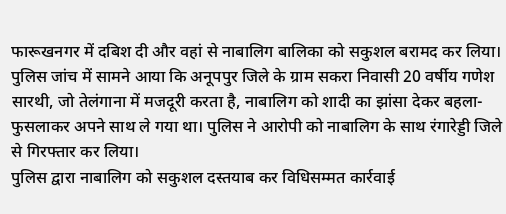फारूखनगर में दबिश दी और वहां से नाबालिग बालिका को सकुशल बरामद कर लिया।
पुलिस जांच में सामने आया कि अनूपपुर जिले के ग्राम सकरा निवासी 20 वर्षीय गणेश सारथी, जो तेलंगाना में मजदूरी करता है, नाबालिग को शादी का झांसा देकर बहला-फुसलाकर अपने साथ ले गया था। पुलिस ने आरोपी को नाबालिग के साथ रंगारेड्डी जिले से गिरफ्तार कर लिया।
पुलिस द्वारा नाबालिग को सकुशल दस्तयाब कर विधिसम्मत कार्रवाई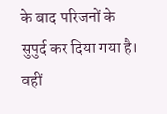के बाद परिजनों के सुपुर्द कर दिया गया है। वहीं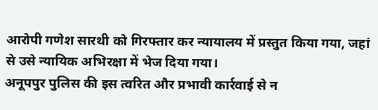आरोपी गणेश सारथी को गिरफ्तार कर न्यायालय में प्रस्तुत किया गया, जहां से उसे न्यायिक अभिरक्षा में भेज दिया गया।
अनूपपुर पुलिस की इस त्वरित और प्रभावी कार्रवाई से न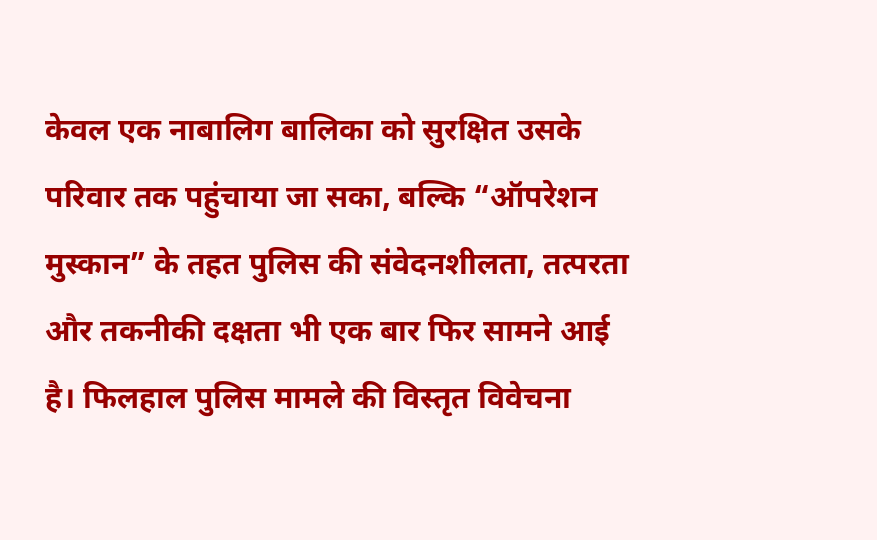केवल एक नाबालिग बालिका को सुरक्षित उसके परिवार तक पहुंचाया जा सका, बल्कि “ऑपरेशन मुस्कान” के तहत पुलिस की संवेदनशीलता, तत्परता और तकनीकी दक्षता भी एक बार फिर सामने आई है। फिलहाल पुलिस मामले की विस्तृत विवेचना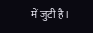में जुटी है।